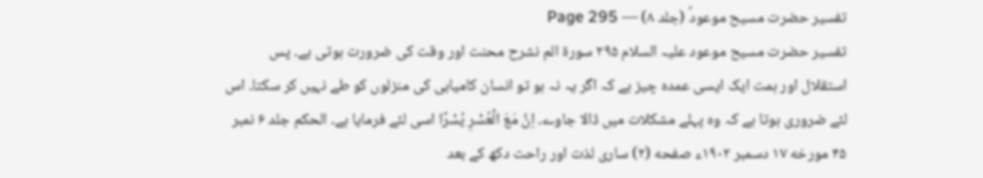تفسیر حضرت مسیح موعودؑ (جلد ۸) — Page 295
تفسیر حضرت مسیح موعود علیہ السلام ۲۹۵ سورة الم نشرح محنت اور وقت کی ضرورت ہوتی ہے۔ پس استقلال اور ہمت ایک ایسی عمدہ چیز ہے کہ اگر یہ نہ ہو تو انسان کامیابی کی منزلوں کو طے نہیں کر سکتا۔ اس لئے ضروری ہوتا ہے کہ وہ پہلے مشکلات میں ڈالا جاوے۔ اِنَّ مَعَ الْعُسْرِ يُسْرًا اسی لئے فرمایا ہے۔ الحکم جلد ۶ نمبر ۴۵ مورخه ۱۷ دسمبر ۱۹۰۲ء صفحه (۲) ساری لذت اور راحت دکھ کے بعد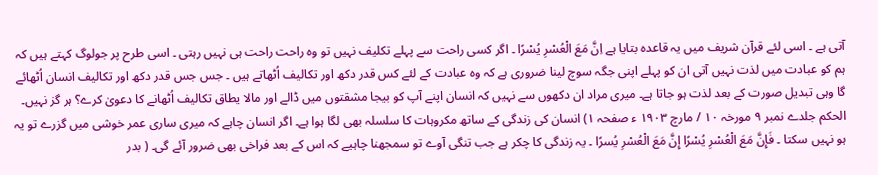آتی ہے ۔ اسی لئے قرآن شریف میں یہ قاعدہ بتایا ہے اِنَّ مَعَ الْعُسْرِ يُسْرًا ۔ اگر کسی راحت سے پہلے تکلیف نہیں تو وہ راحت راحت ہی نہیں رہتی ۔ اسی طرح پر جولوگ کہتے ہیں کہ ہم کو عبادت میں لذت نہیں آتی ان کو پہلے اپنی جگہ سوچ لینا ضروری ہے کہ وہ عبادت کے لئے کس قدر دکھ اور تکالیف اُٹھاتے ہیں ۔ جس جس قدر دکھ اور تکالیف انسان اُٹھائے گا وہی تبدیل صورت کے بعد لذت ہو جاتا ہے۔ میری مراد ان دکھوں سے نہیں کہ انسان اپنے آپ کو بیجا مشقتوں میں ڈالے اور مالا يطاق تکالیف اُٹھانے کا دعویٰ کرے؟ ہر گز نہیں۔ الحکم جلدے نمبر ۹ مورخہ ۱۰ / مارچ ۱۹۰۳ ء صفحہ ۱) انسان کی زندگی کے ساتھ مکروہات کا سلسلہ بھی لگا ہوا ہے۔ اگر انسان چاہے کہ میری ساری عمر خوشی میں گزرے تو یہ ہو نہیں سکتا ۔ فَإِنَّ مَعَ الْعُسْرِ يُسْرًا إِنَّ مَعَ الْعُسْرِ یُسرًا ۔ یہ زندگی کا چکر ہے جب تنگی آوے تو سمجھنا چاہیے کہ اس کے بعد فراخی بھی ضرور آئے گی۔ ( بدر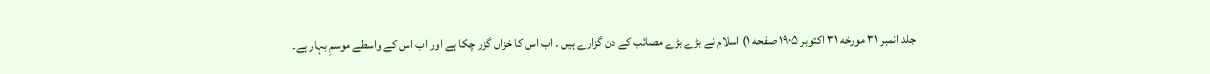جلد انمبر ۳۱ مورخه ۳۱ اکتوبر ۱۹۰۵ صفحه ۱) اسلام نے بڑے بڑے مصائب کے دن گزارے ہیں ۔ اب اس کا خزاں گزر چکا ہے اور اب اس کے واسطے موسمِ بہار ہے۔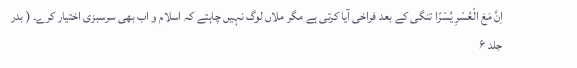اِنَّ مَعَ الْعُسْرِ يُسْرًا تنگی کے بعد فراخی آیا کرتی ہے مگر ملاں لوگ نہیں چاہتے کہ اسلام و اب بھی سرسبزی اختیار کرے۔ ( بدر جلد ۶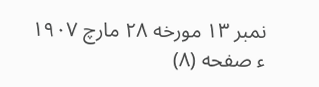نمبر ۱۳ مورخه ۲۸ مارچ ۱۹۰۷ ء صفحه (۸)